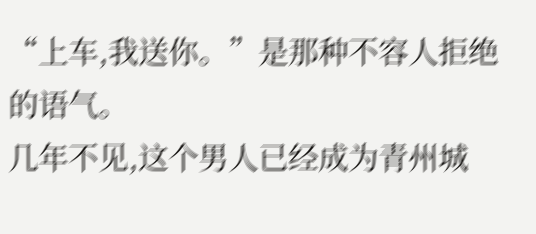“上车,我送你。”是那种不容人拒绝的语气。
几年不见,这个男人已经成为青州城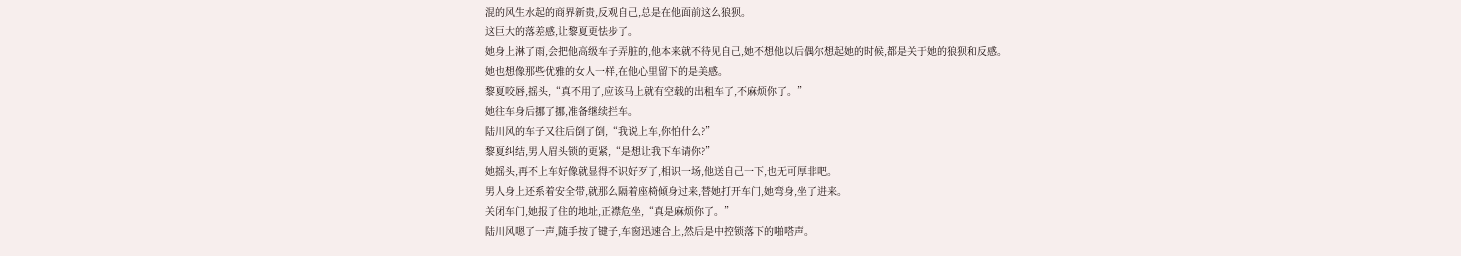混的风生水起的商界新贵,反观自己,总是在他面前这么狼狈。
这巨大的落差感,让黎夏更怯步了。
她身上淋了雨,会把他高级车子弄脏的,他本来就不待见自己,她不想他以后偶尔想起她的时候,都是关于她的狼狈和反感。
她也想像那些优雅的女人一样,在他心里留下的是美感。
黎夏咬唇,摇头,“真不用了,应该马上就有空载的出租车了,不麻烦你了。”
她往车身后挪了挪,准备继续拦车。
陆川风的车子又往后倒了倒,“我说上车,你怕什么?”
黎夏纠结,男人眉头锁的更紧,“是想让我下车请你?”
她摇头,再不上车好像就显得不识好歹了,相识一场,他送自己一下,也无可厚非吧。
男人身上还系着安全带,就那么隔着座椅倾身过来,替她打开车门,她弯身,坐了进来。
关闭车门,她报了住的地址,正襟危坐,“真是麻烦你了。”
陆川风嗯了一声,随手按了键子,车窗迅速合上,然后是中控锁落下的啪嗒声。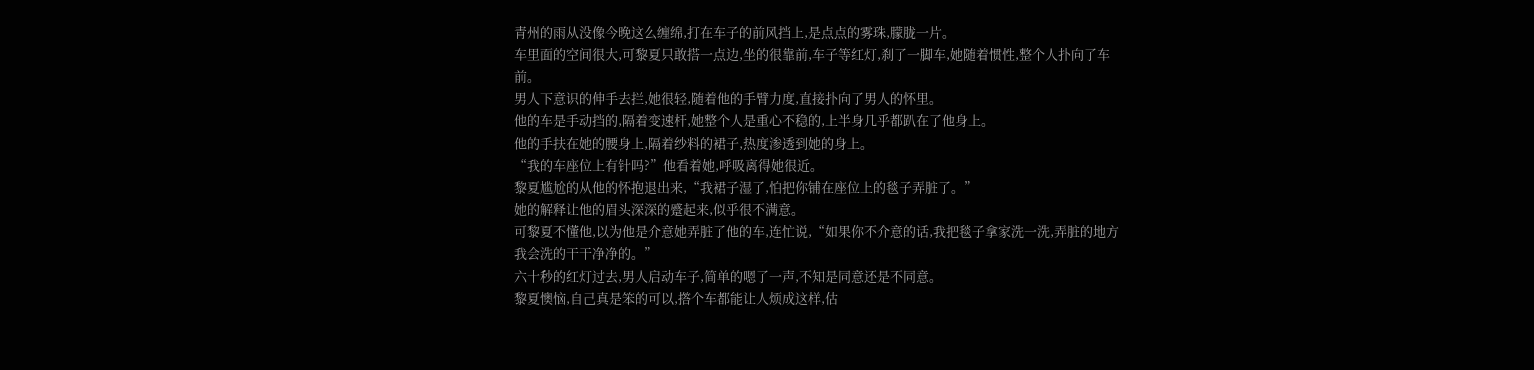青州的雨从没像今晚这么缠绵,打在车子的前风挡上,是点点的雾珠,朦胧一片。
车里面的空间很大,可黎夏只敢搭一点边,坐的很靠前,车子等红灯,刹了一脚车,她随着惯性,整个人扑向了车前。
男人下意识的伸手去拦,她很轻,随着他的手臂力度,直接扑向了男人的怀里。
他的车是手动挡的,隔着变速杆,她整个人是重心不稳的,上半身几乎都趴在了他身上。
他的手扶在她的腰身上,隔着纱料的裙子,热度渗透到她的身上。
“我的车座位上有针吗?”他看着她,呼吸离得她很近。
黎夏尴尬的从他的怀抱退出来,“我裙子湿了,怕把你铺在座位上的毯子弄脏了。”
她的解释让他的眉头深深的蹙起来,似乎很不满意。
可黎夏不懂他,以为他是介意她弄脏了他的车,连忙说,“如果你不介意的话,我把毯子拿家洗一洗,弄脏的地方我会洗的干干净净的。”
六十秒的红灯过去,男人启动车子,简单的嗯了一声,不知是同意还是不同意。
黎夏懊恼,自己真是笨的可以,撘个车都能让人烦成这样,估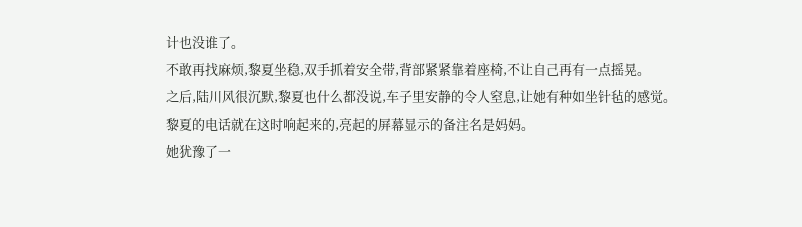计也没谁了。
不敢再找麻烦,黎夏坐稳,双手抓着安全带,背部紧紧靠着座椅,不让自己再有一点摇晃。
之后,陆川风很沉默,黎夏也什么都没说,车子里安静的令人窒息,让她有种如坐针毡的感觉。
黎夏的电话就在这时响起来的,亮起的屏幕显示的备注名是妈妈。
她犹豫了一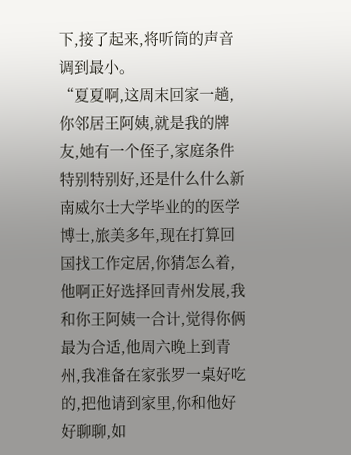下,接了起来,将听筒的声音调到最小。
“夏夏啊,这周末回家一趟,你邻居王阿姨,就是我的牌友,她有一个侄子,家庭条件特别特别好,还是什么什么新南威尔士大学毕业的的医学博士,旅美多年,现在打算回国找工作定居,你猜怎么着,他啊正好选择回青州发展,我和你王阿姨一合计,觉得你俩最为合适,他周六晚上到青州,我准备在家张罗一桌好吃的,把他请到家里,你和他好好聊聊,如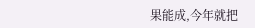果能成,今年就把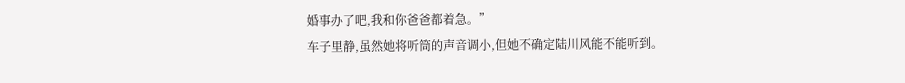婚事办了吧,我和你爸爸都着急。”
车子里静,虽然她将听筒的声音调小,但她不确定陆川风能不能听到。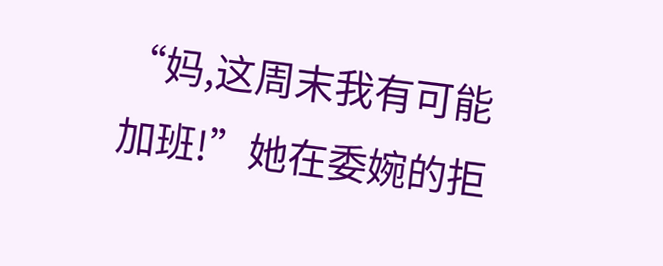“妈,这周末我有可能加班!”她在委婉的拒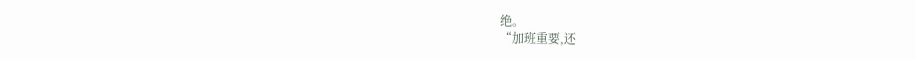绝。
“加班重要,还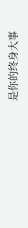是你的终身大事